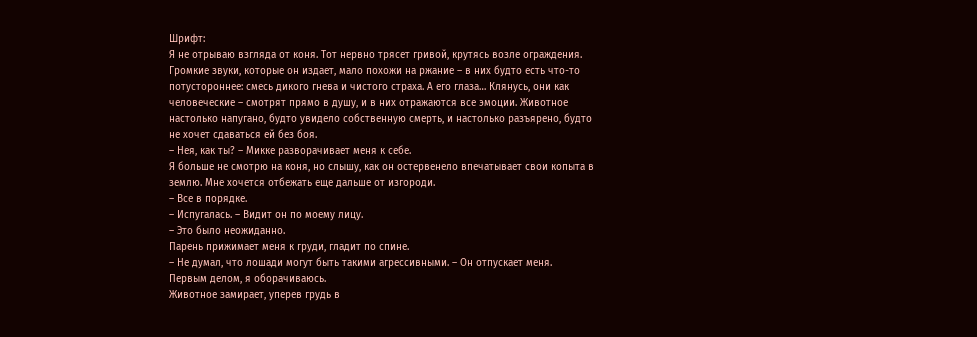Шрифт:
Я не отрываю взгляда от коня. Тот нервно трясет гривой, крутясь возле ограждения. Громкие звуки, которые он издает, мало похожи на ржание – в них будто есть что-то потустороннее: смесь дикого гнева и чистого страха. А его глаза… Клянусь, они как человеческие – смотрят прямо в душу, и в них отражаются все эмоции. Животное настолько напугано, будто увидело собственную смерть, и настолько разъярено, будто не хочет сдаваться ей без боя.
– Нея, как ты? – Микке разворачивает меня к себе.
Я больше не смотрю на коня, но слышу, как он остервенело впечатывает свои копыта в землю. Мне хочется отбежать еще дальше от изгороди.
– Все в порядке.
– Испугалась. – Видит он по моему лицу.
– Это было неожиданно.
Парень прижимает меня к груди, гладит по спине.
– Не думал, что лошади могут быть такими агрессивными. – Он отпускает меня.
Первым делом, я оборачиваюсь.
Животное замирает, уперев грудь в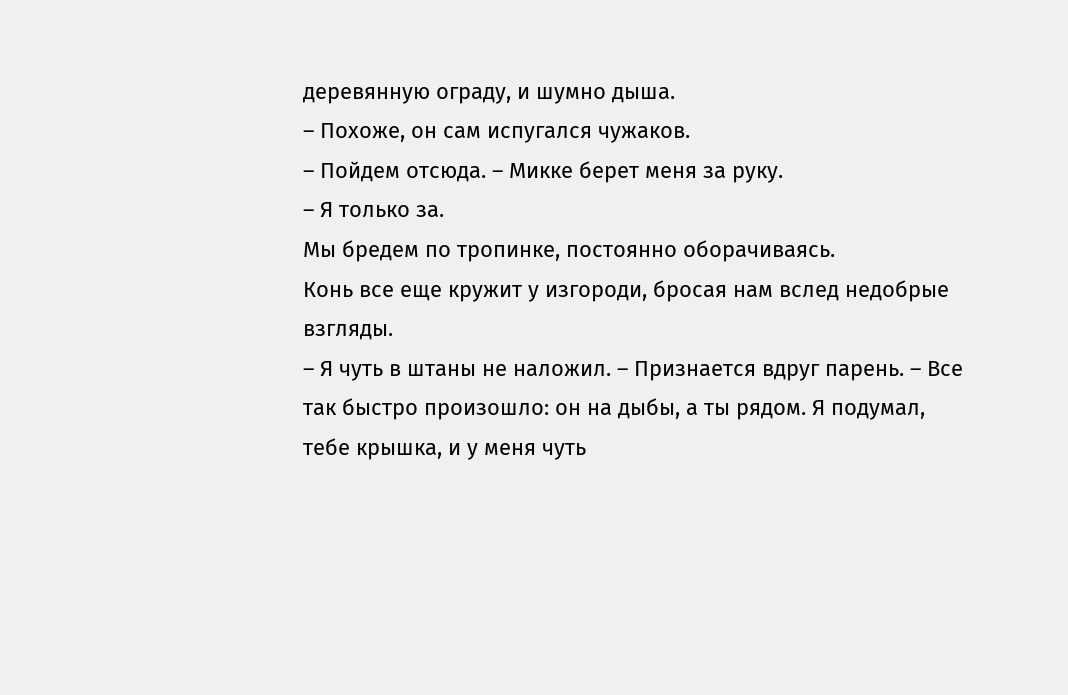деревянную ограду, и шумно дыша.
– Похоже, он сам испугался чужаков.
– Пойдем отсюда. – Микке берет меня за руку.
– Я только за.
Мы бредем по тропинке, постоянно оборачиваясь.
Конь все еще кружит у изгороди, бросая нам вслед недобрые взгляды.
– Я чуть в штаны не наложил. – Признается вдруг парень. – Все так быстро произошло: он на дыбы, а ты рядом. Я подумал, тебе крышка, и у меня чуть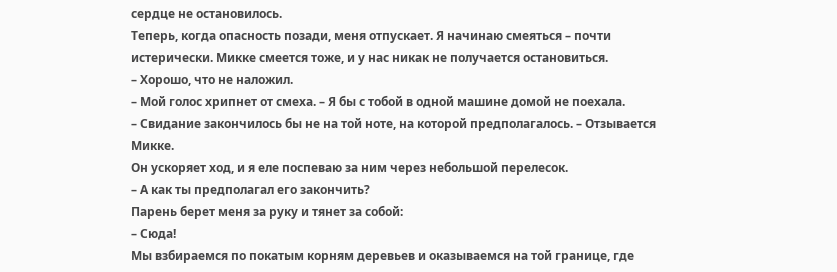сердце не остановилось.
Теперь, когда опасность позади, меня отпускает. Я начинаю смеяться – почти истерически. Микке смеется тоже, и у нас никак не получается остановиться.
– Хорошо, что не наложил.
– Мой голос хрипнет от смеха. – Я бы с тобой в одной машине домой не поехала.
– Свидание закончилось бы не на той ноте, на которой предполагалось. – Отзывается Микке.
Он ускоряет ход, и я еле поспеваю за ним через небольшой перелесок.
– А как ты предполагал его закончить?
Парень берет меня за руку и тянет за собой:
– Сюда!
Мы взбираемся по покатым корням деревьев и оказываемся на той границе, где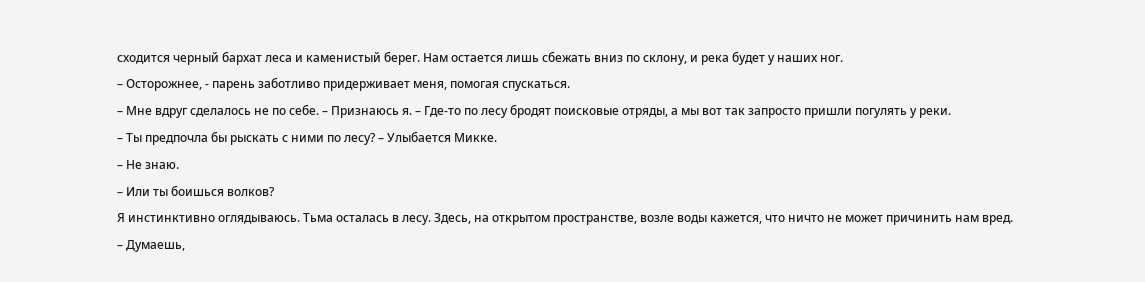сходится черный бархат леса и каменистый берег. Нам остается лишь сбежать вниз по склону, и река будет у наших ног.
– Осторожнее, - парень заботливо придерживает меня, помогая спускаться.
– Мне вдруг сделалось не по себе. – Признаюсь я. – Где-то по лесу бродят поисковые отряды, а мы вот так запросто пришли погулять у реки.
– Ты предпочла бы рыскать с ними по лесу? – Улыбается Микке.
– Не знаю.
– Или ты боишься волков?
Я инстинктивно оглядываюсь. Тьма осталась в лесу. Здесь, на открытом пространстве, возле воды кажется, что ничто не может причинить нам вред.
– Думаешь,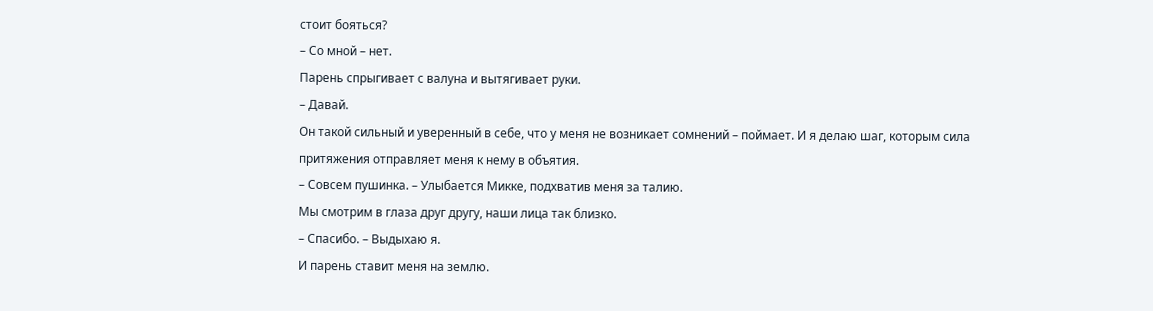стоит бояться?
– Со мной – нет.
Парень спрыгивает с валуна и вытягивает руки.
– Давай.
Он такой сильный и уверенный в себе, что у меня не возникает сомнений – поймает. И я делаю шаг, которым сила притяжения отправляет меня к нему в объятия.
– Совсем пушинка. – Улыбается Микке, подхватив меня за талию.
Мы смотрим в глаза друг другу, наши лица так близко.
– Спасибо. – Выдыхаю я.
И парень ставит меня на землю.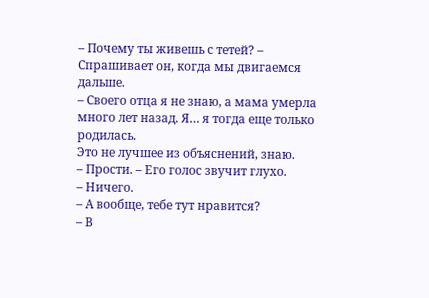– Почему ты живешь с тетей? – Спрашивает он, когда мы двигаемся дальше.
– Своего отца я не знаю, а мама умерла много лет назад. Я… я тогда еще только родилась.
Это не лучшее из объяснений, знаю.
– Прости. – Его голос звучит глухо.
– Ничего.
– А вообще, тебе тут нравится?
– В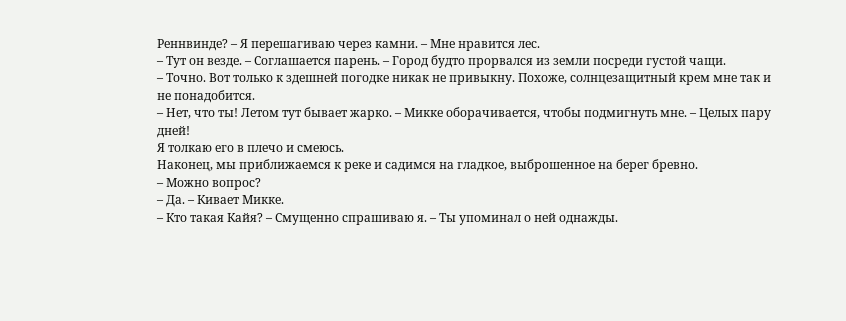Реннвинде? – Я перешагиваю через камни. – Мне нравится лес.
– Тут он везде. – Соглашается парень. – Город будто прорвался из земли посреди густой чащи.
– Точно. Вот только к здешней погодке никак не привыкну. Похоже, солнцезащитный крем мне так и не понадобится.
– Нет, что ты! Летом тут бывает жарко. – Микке оборачивается, чтобы подмигнуть мне. – Целых пару дней!
Я толкаю его в плечо и смеюсь.
Наконец, мы приближаемся к реке и садимся на гладкое, выброшенное на берег бревно.
– Можно вопрос?
– Да. – Кивает Микке.
– Кто такая Кайя? – Смущенно спрашиваю я. – Ты упоминал о ней однажды.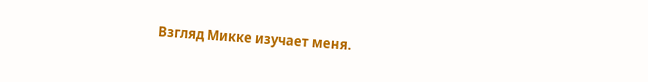Взгляд Микке изучает меня.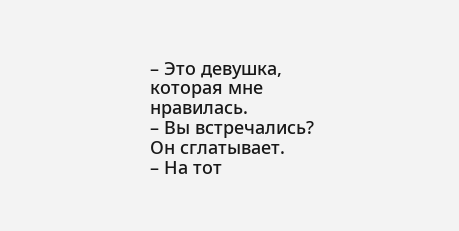– Это девушка, которая мне нравилась.
– Вы встречались?
Он сглатывает.
– На тот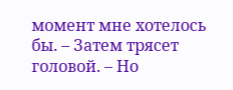момент мне хотелось бы. – Затем трясет головой. – Но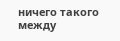ничего такого между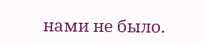нами не было.